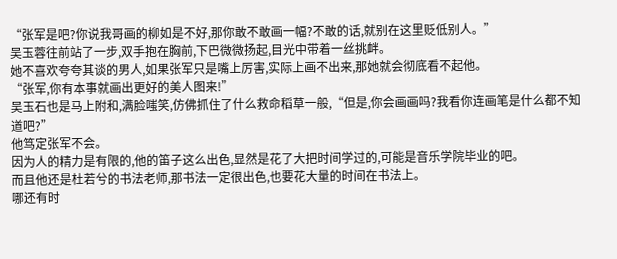“张军是吧?你说我哥画的柳如是不好,那你敢不敢画一幅?不敢的话,就别在这里贬低别人。”
吴玉蓉往前站了一步,双手抱在胸前,下巴微微扬起,目光中带着一丝挑衅。
她不喜欢夸夸其谈的男人,如果张军只是嘴上厉害,实际上画不出来,那她就会彻底看不起他。
“张军,你有本事就画出更好的美人图来!”
吴玉石也是马上附和,满脸嗤笑,仿佛抓住了什么救命稻草一般,“但是,你会画画吗?我看你连画笔是什么都不知道吧?”
他笃定张军不会。
因为人的精力是有限的,他的笛子这么出色,显然是花了大把时间学过的,可能是音乐学院毕业的吧。
而且他还是杜若兮的书法老师,那书法一定很出色,也要花大量的时间在书法上。
哪还有时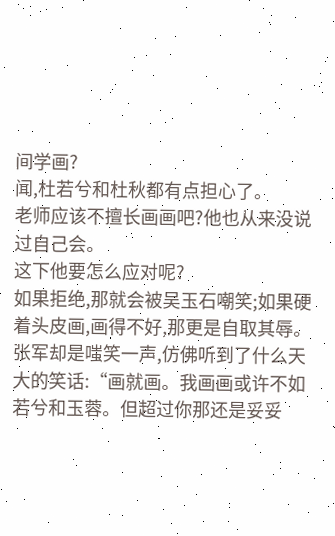间学画?
闻,杜若兮和杜秋都有点担心了。
老师应该不擅长画画吧?他也从来没说过自己会。
这下他要怎么应对呢?
如果拒绝,那就会被吴玉石嘲笑;如果硬着头皮画,画得不好,那更是自取其辱。
张军却是嗤笑一声,仿佛听到了什么天大的笑话:“画就画。我画画或许不如若兮和玉蓉。但超过你那还是妥妥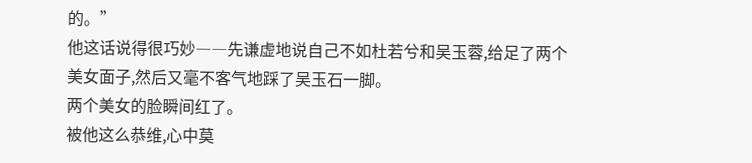的。”
他这话说得很巧妙――先谦虚地说自己不如杜若兮和吴玉蓉,给足了两个美女面子,然后又毫不客气地踩了吴玉石一脚。
两个美女的脸瞬间红了。
被他这么恭维,心中莫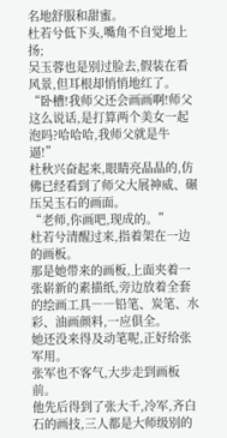名地舒服和甜蜜。
杜若兮低下头,嘴角不自觉地上扬;
吴玉蓉也是别过脸去,假装在看风景,但耳根却悄悄地红了。
“卧槽!我师父还会画画啊!师父这么说话,是打算两个美女一起泡吗?哈哈哈,我师父就是牛逼!”
杜秋兴奋起来,眼睛亮晶晶的,仿佛已经看到了师父大展神威、碾压吴玉石的画面。
“老师,你画吧,现成的。”
杜若兮清醒过来,指着架在一边的画板。
那是她带来的画板,上面夹着一张崭新的素描纸,旁边放着全套的绘画工具――铅笔、炭笔、水彩、油画颜料,一应俱全。
她还没来得及动笔呢,正好给张军用。
张军也不客气,大步走到画板前。
他先后得到了张大千,冷军,齐白石的画技,三人都是大师级别的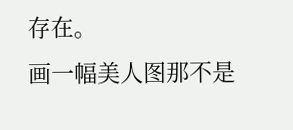存在。
画一幅美人图那不是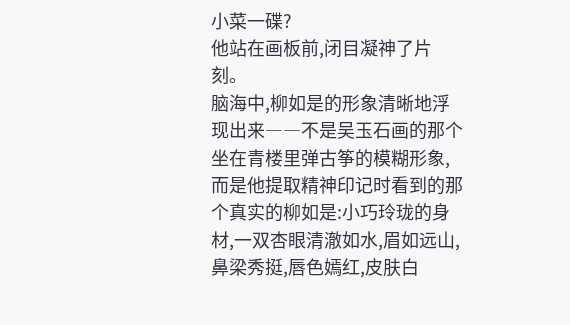小菜一碟?
他站在画板前,闭目凝神了片刻。
脑海中,柳如是的形象清晰地浮现出来――不是吴玉石画的那个坐在青楼里弹古筝的模糊形象,而是他提取精神印记时看到的那个真实的柳如是:小巧玲珑的身材,一双杏眼清澈如水,眉如远山,鼻梁秀挺,唇色嫣红,皮肤白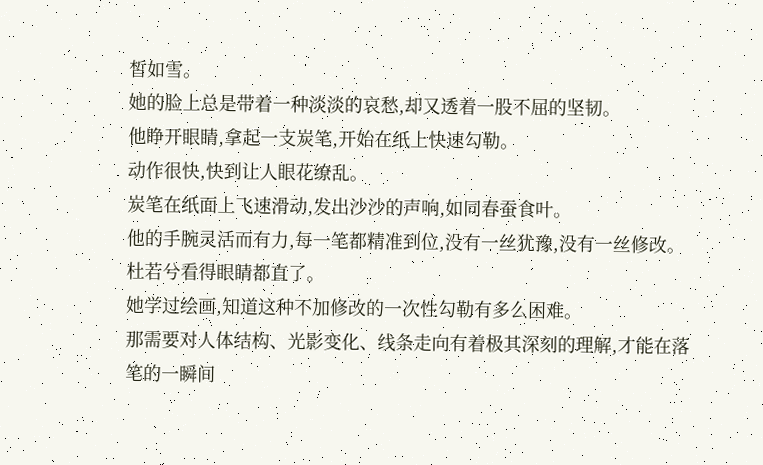皙如雪。
她的脸上总是带着一种淡淡的哀愁,却又透着一股不屈的坚韧。
他睁开眼睛,拿起一支炭笔,开始在纸上快速勾勒。
动作很快,快到让人眼花缭乱。
炭笔在纸面上飞速滑动,发出沙沙的声响,如同春蚕食叶。
他的手腕灵活而有力,每一笔都精准到位,没有一丝犹豫,没有一丝修改。
杜若兮看得眼睛都直了。
她学过绘画,知道这种不加修改的一次性勾勒有多么困难。
那需要对人体结构、光影变化、线条走向有着极其深刻的理解,才能在落笔的一瞬间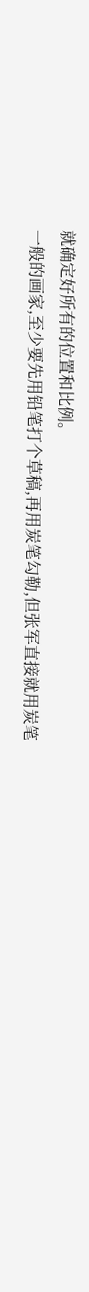就确定好所有的位置和比例。
一般的画家,至少要先用铅笔打个草稿,再用炭笔勾勒,但张军直接就用炭笔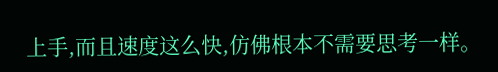上手,而且速度这么快,仿佛根本不需要思考一样。